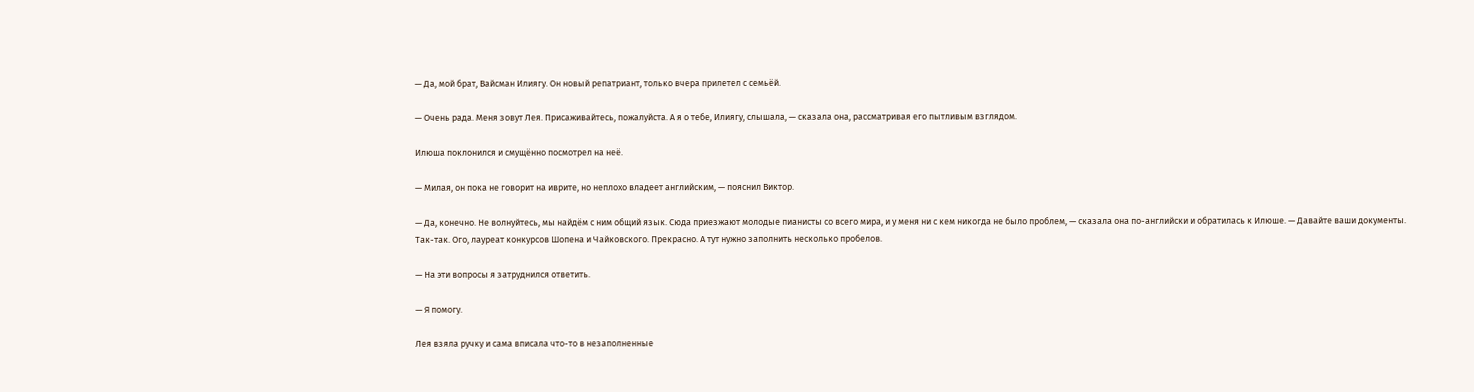— Да, мой брат, Вайсман Илиягу. Он новый репатриант, только вчера прилетел с семьёй.

— Очень рада. Меня зовут Лея. Присаживайтесь, пожалуйста. А я о тебе, Илиягу, слышала, — сказала она, рассматривая его пытливым взглядом.

Илюша поклонился и смущённо посмотрел на неё.

— Милая, он пока не говорит на иврите, но неплохо владеет английским, — пояснил Виктор.

— Да, конечно. Не волнуйтесь, мы найдём с ним общий язык. Сюда приезжают молодые пианисты со всего мира, и у меня ни с кем никогда не было проблем, — сказала она по-английски и обратилась к Илюше. — Давайте ваши документы. Так-так. Ого, лауреат конкурсов Шопена и Чайковского. Прекрасно. А тут нужно заполнить несколько пробелов.

— На эти вопросы я затруднился ответить.

— Я помогу.

Лея взяла ручку и сама вписала что-то в незаполненные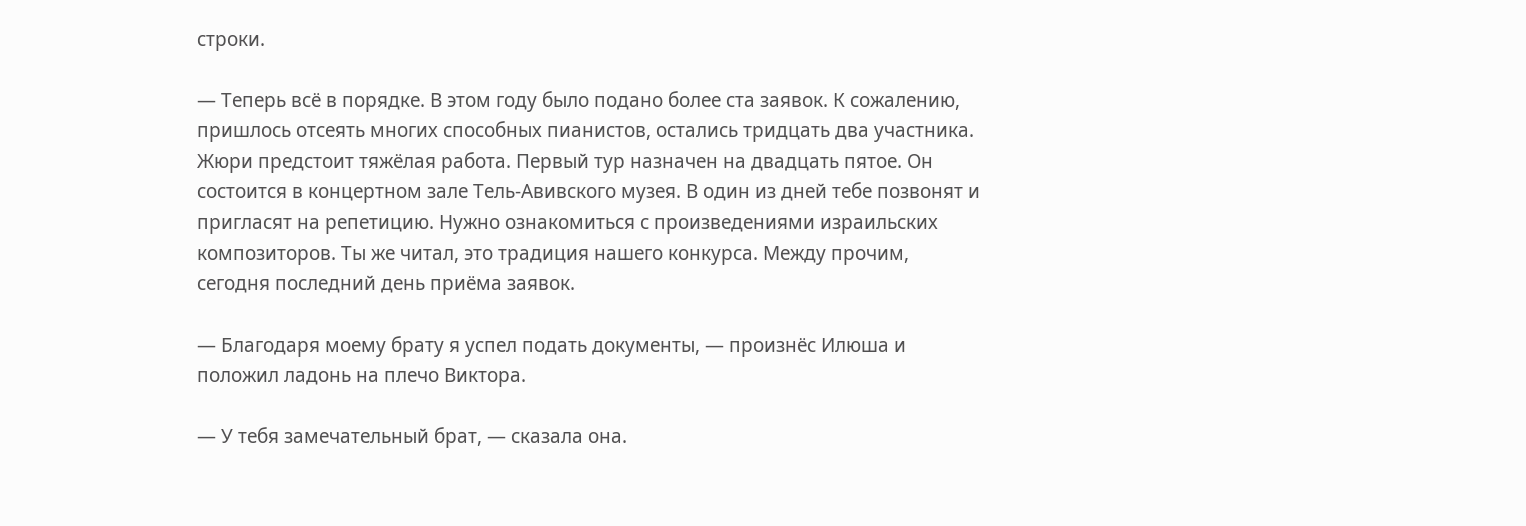строки.

— Теперь всё в порядке. В этом году было подано более ста заявок. К сожалению, пришлось отсеять многих способных пианистов, остались тридцать два участника. Жюри предстоит тяжёлая работа. Первый тур назначен на двадцать пятое. Он состоится в концертном зале Тель-Авивского музея. В один из дней тебе позвонят и пригласят на репетицию. Нужно ознакомиться с произведениями израильских композиторов. Ты же читал, это традиция нашего конкурса. Между прочим, сегодня последний день приёма заявок.

— Благодаря моему брату я успел подать документы, — произнёс Илюша и положил ладонь на плечо Виктора.

— У тебя замечательный брат, — сказала она.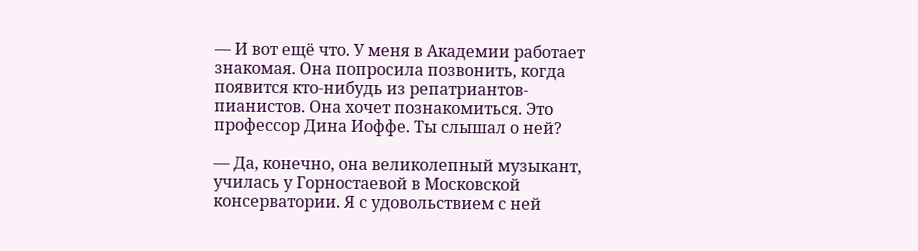— И вот ещё что. У меня в Академии работает знакомая. Она попросила позвонить, когда появится кто-нибудь из репатриантов-пианистов. Она хочет познакомиться. Это профессор Дина Иоффе. Ты слышал о ней?

— Да, конечно, она великолепный музыкант, училась у Горностаевой в Московской консерватории. Я с удовольствием с ней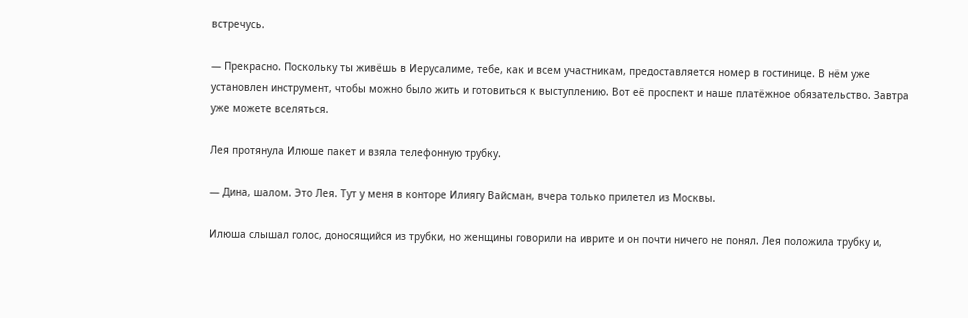встречусь.

— Прекрасно. Поскольку ты живёшь в Иерусалиме, тебе, как и всем участникам, предоставляется номер в гостинице. В нём уже установлен инструмент, чтобы можно было жить и готовиться к выступлению. Вот её проспект и наше платёжное обязательство. Завтра уже можете вселяться.

Лея протянула Илюше пакет и взяла телефонную трубку.

— Дина, шалом. Это Лея. Тут у меня в конторе Илиягу Вайсман, вчера только прилетел из Москвы.

Илюша слышал голос, доносящийся из трубки, но женщины говорили на иврите и он почти ничего не понял. Лея положила трубку и,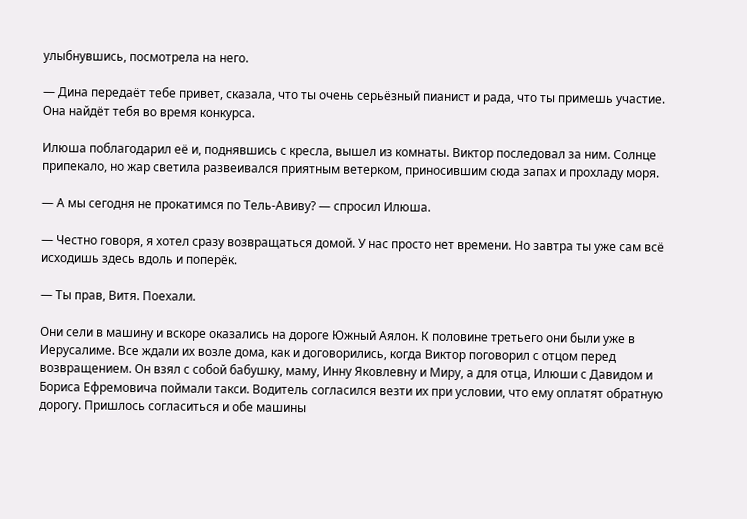улыбнувшись, посмотрела на него.

— Дина передаёт тебе привет, сказала, что ты очень серьёзный пианист и рада, что ты примешь участие. Она найдёт тебя во время конкурса.

Илюша поблагодарил её и, поднявшись с кресла, вышел из комнаты. Виктор последовал за ним. Солнце припекало, но жар светила развеивался приятным ветерком, приносившим сюда запах и прохладу моря.

— А мы сегодня не прокатимся по Тель-Авиву? — спросил Илюша.

— Честно говоря, я хотел сразу возвращаться домой. У нас просто нет времени. Но завтра ты уже сам всё исходишь здесь вдоль и поперёк.

— Ты прав, Витя. Поехали.

Они сели в машину и вскоре оказались на дороге Южный Аялон. К половине третьего они были уже в Иерусалиме. Все ждали их возле дома, как и договорились, когда Виктор поговорил с отцом перед возвращением. Он взял с собой бабушку, маму, Инну Яковлевну и Миру, а для отца, Илюши с Давидом и Бориса Ефремовича поймали такси. Водитель согласился везти их при условии, что ему оплатят обратную дорогу. Пришлось согласиться и обе машины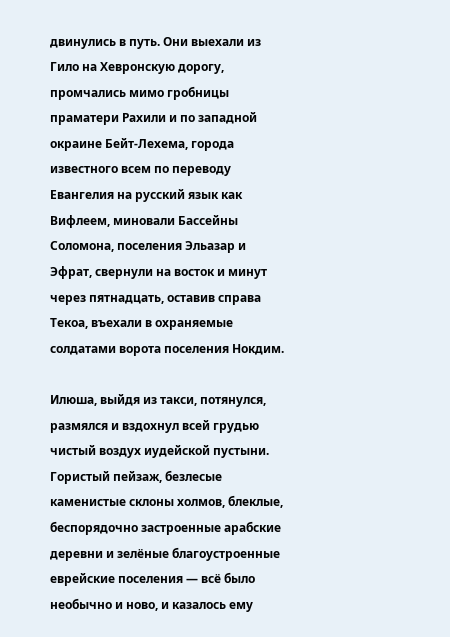двинулись в путь. Они выехали из Гило на Хевронскую дорогу, промчались мимо гробницы праматери Рахили и по западной окраине Бейт-Лехема, города известного всем по переводу Евангелия на русский язык как Вифлеем, миновали Бассейны Соломона, поселения Эльазар и Эфрат, свернули на восток и минут через пятнадцать, оставив справа Текоа, въехали в охраняемые солдатами ворота поселения Нокдим.

Илюша, выйдя из такси, потянулся, размялся и вздохнул всей грудью чистый воздух иудейской пустыни. Гористый пейзаж, безлесые каменистые склоны холмов, блеклые, беспорядочно застроенные арабские деревни и зелёные благоустроенные еврейские поселения — всё было необычно и ново, и казалось ему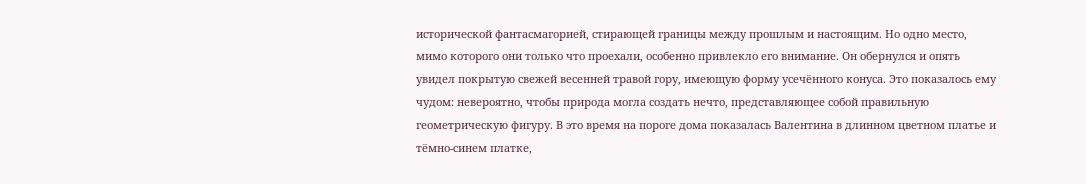исторической фантасмагорией, стирающей границы между прошлым и настоящим. Но одно место, мимо которого они только что проехали, особенно привлекло его внимание. Он обернулся и опять увидел покрытую свежей весенней травой гору, имеющую форму усечённого конуса. Это показалось ему чудом: невероятно, чтобы природа могла создать нечто, представляющее собой правильную геометрическую фигуру. В это время на пороге дома показалась Валентина в длинном цветном платье и тёмно-синем платке,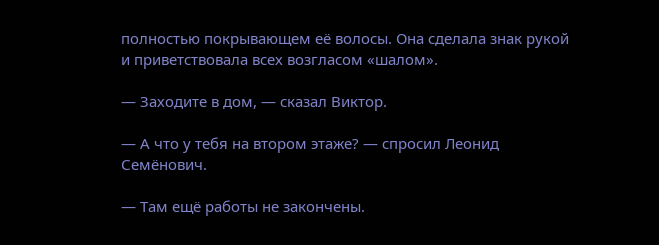полностью покрывающем её волосы. Она сделала знак рукой и приветствовала всех возгласом «шалом».

— Заходите в дом, — сказал Виктор.

— А что у тебя на втором этаже? — спросил Леонид Семёнович.

— Там ещё работы не закончены.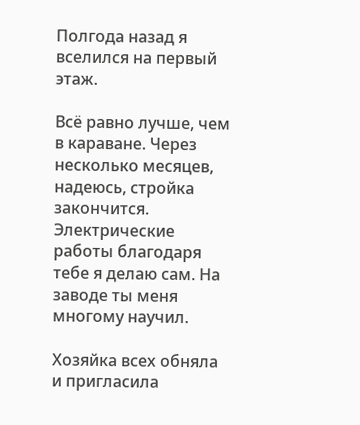Полгода назад я вселился на первый этаж.

Всё равно лучше, чем в караване. Через несколько месяцев, надеюсь, стройка закончится. Электрические работы благодаря тебе я делаю сам. На заводе ты меня многому научил.

Хозяйка всех обняла и пригласила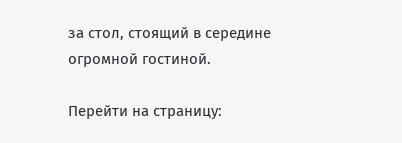за стол, стоящий в середине огромной гостиной.

Перейти на страницу: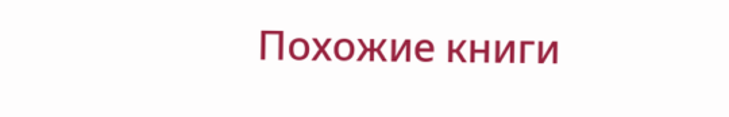Похожие книги